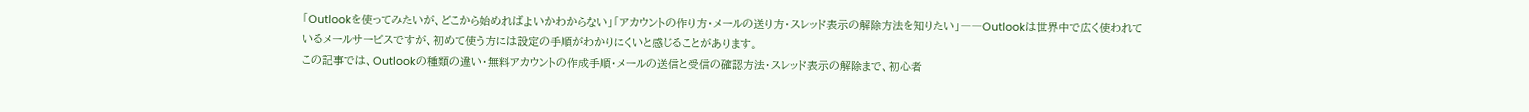「Outlookを使ってみたいが、どこから始めればよいかわからない」「アカウントの作り方・メールの送り方・スレッド表示の解除方法を知りたい」――Outlookは世界中で広く使われているメールサービスですが、初めて使う方には設定の手順がわかりにくいと感じることがあります。
この記事では、Outlookの種類の違い・無料アカウントの作成手順・メールの送信と受信の確認方法・スレッド表示の解除まで、初心者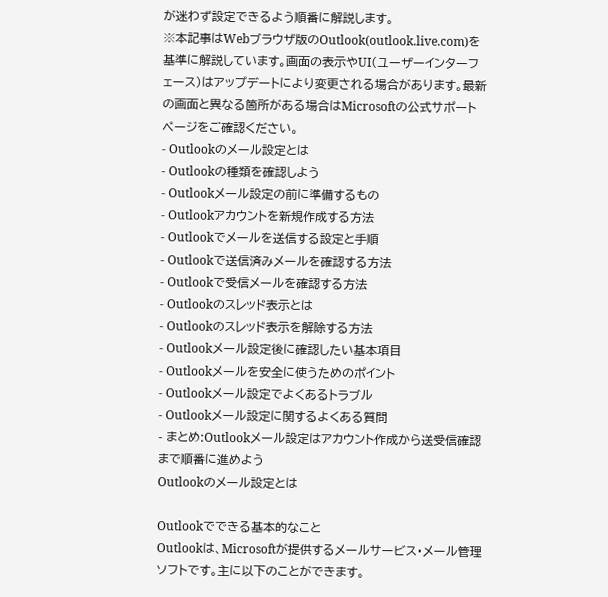が迷わず設定できるよう順番に解説します。
※本記事はWebブラウザ版のOutlook(outlook.live.com)を基準に解説しています。画面の表示やUI(ユーザーインターフェース)はアップデートにより変更される場合があります。最新の画面と異なる箇所がある場合はMicrosoftの公式サポートページをご確認ください。
- Outlookのメール設定とは
- Outlookの種類を確認しよう
- Outlookメール設定の前に準備するもの
- Outlookアカウントを新規作成する方法
- Outlookでメールを送信する設定と手順
- Outlookで送信済みメールを確認する方法
- Outlookで受信メールを確認する方法
- Outlookのスレッド表示とは
- Outlookのスレッド表示を解除する方法
- Outlookメール設定後に確認したい基本項目
- Outlookメールを安全に使うためのポイント
- Outlookメール設定でよくあるトラブル
- Outlookメール設定に関するよくある質問
- まとめ:Outlookメール設定はアカウント作成から送受信確認まで順番に進めよう
Outlookのメール設定とは

Outlookでできる基本的なこと
Outlookは、Microsoftが提供するメールサービス・メール管理ソフトです。主に以下のことができます。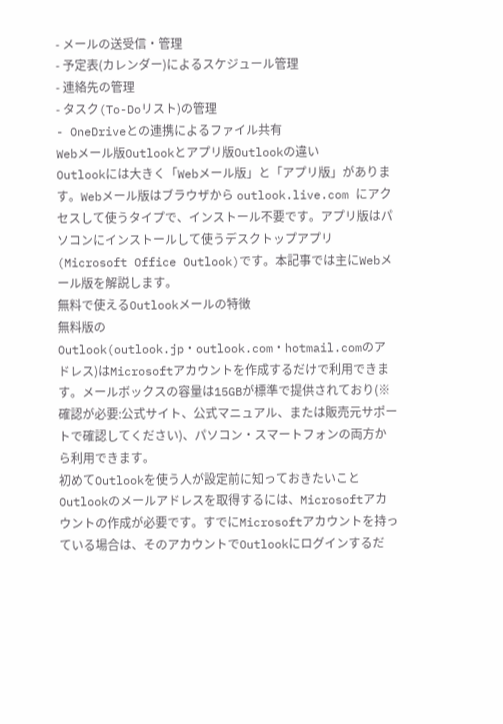- メールの送受信・管理
- 予定表(カレンダー)によるスケジュール管理
- 連絡先の管理
- タスク(To-Doリスト)の管理
- OneDriveとの連携によるファイル共有
Webメール版Outlookとアプリ版Outlookの違い
Outlookには大きく「Webメール版」と「アプリ版」があります。Webメール版はブラウザから outlook.live.com にアクセスして使うタイプで、インストール不要です。アプリ版はパソコンにインストールして使うデスクトップアプリ(Microsoft Office Outlook)です。本記事では主にWebメール版を解説します。
無料で使えるOutlookメールの特徴
無料版のOutlook(outlook.jp・outlook.com・hotmail.comのアドレス)はMicrosoftアカウントを作成するだけで利用できます。メールボックスの容量は15GBが標準で提供されており(※確認が必要:公式サイト、公式マニュアル、または販売元サポートで確認してください)、パソコン・スマートフォンの両方から利用できます。
初めてOutlookを使う人が設定前に知っておきたいこと
Outlookのメールアドレスを取得するには、Microsoftアカウントの作成が必要です。すでにMicrosoftアカウントを持っている場合は、そのアカウントでOutlookにログインするだ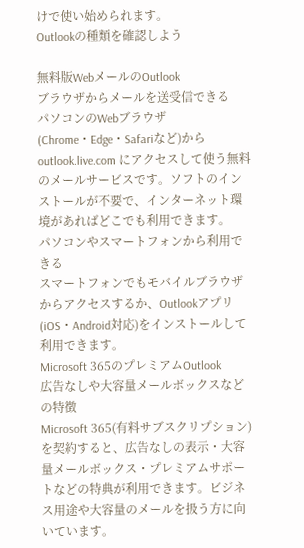けで使い始められます。
Outlookの種類を確認しよう

無料版WebメールのOutlook
ブラウザからメールを送受信できる
パソコンのWebブラウザ(Chrome・Edge・Safariなど)から outlook.live.com にアクセスして使う無料のメールサービスです。ソフトのインストールが不要で、インターネット環境があればどこでも利用できます。
パソコンやスマートフォンから利用できる
スマートフォンでもモバイルブラウザからアクセスするか、Outlookアプリ(iOS・Android対応)をインストールして利用できます。
Microsoft 365のプレミアムOutlook
広告なしや大容量メールボックスなどの特徴
Microsoft 365(有料サブスクリプション)を契約すると、広告なしの表示・大容量メールボックス・プレミアムサポートなどの特典が利用できます。ビジネス用途や大容量のメールを扱う方に向いています。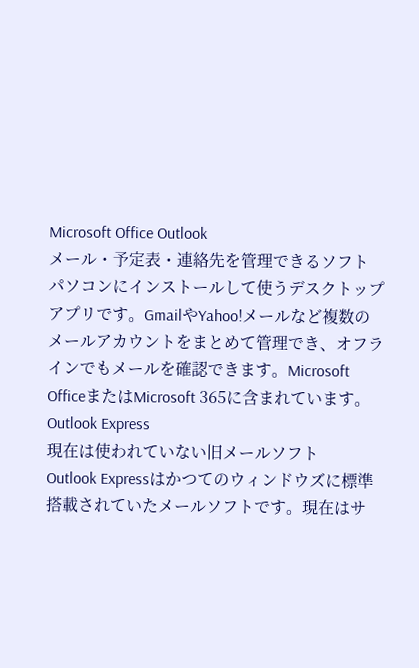Microsoft Office Outlook
メール・予定表・連絡先を管理できるソフト
パソコンにインストールして使うデスクトップアプリです。GmailやYahoo!メールなど複数のメールアカウントをまとめて管理でき、オフラインでもメールを確認できます。Microsoft OfficeまたはMicrosoft 365に含まれています。
Outlook Express
現在は使われていない旧メールソフト
Outlook Expressはかつてのウィンドウズに標準搭載されていたメールソフトです。現在はサ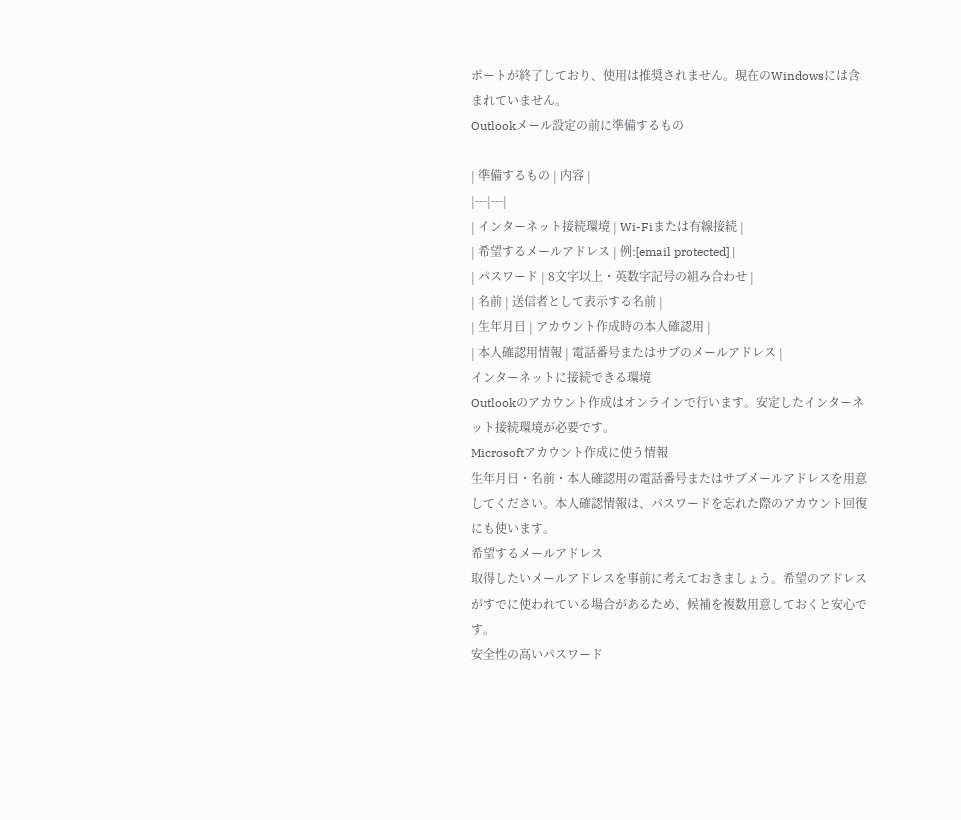ポートが終了しており、使用は推奨されません。現在のWindowsには含まれていません。
Outlookメール設定の前に準備するもの

| 準備するもの | 内容 |
|---|---|
| インターネット接続環境 | Wi-Fiまたは有線接続 |
| 希望するメールアドレス | 例:[email protected] |
| パスワード | 8文字以上・英数字記号の組み合わせ |
| 名前 | 送信者として表示する名前 |
| 生年月日 | アカウント作成時の本人確認用 |
| 本人確認用情報 | 電話番号またはサブのメールアドレス |
インターネットに接続できる環境
Outlookのアカウント作成はオンラインで行います。安定したインターネット接続環境が必要です。
Microsoftアカウント作成に使う情報
生年月日・名前・本人確認用の電話番号またはサブメールアドレスを用意してください。本人確認情報は、パスワードを忘れた際のアカウント回復にも使います。
希望するメールアドレス
取得したいメールアドレスを事前に考えておきましょう。希望のアドレスがすでに使われている場合があるため、候補を複数用意しておくと安心です。
安全性の高いパスワード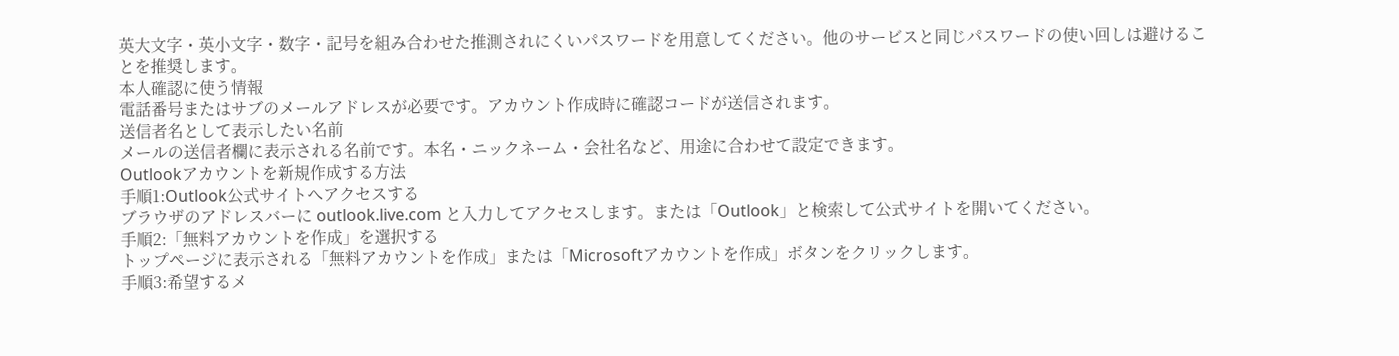英大文字・英小文字・数字・記号を組み合わせた推測されにくいパスワードを用意してください。他のサービスと同じパスワードの使い回しは避けることを推奨します。
本人確認に使う情報
電話番号またはサブのメールアドレスが必要です。アカウント作成時に確認コードが送信されます。
送信者名として表示したい名前
メールの送信者欄に表示される名前です。本名・ニックネーム・会社名など、用途に合わせて設定できます。
Outlookアカウントを新規作成する方法
手順1:Outlook公式サイトへアクセスする
ブラウザのアドレスバーに outlook.live.com と入力してアクセスします。または「Outlook」と検索して公式サイトを開いてください。
手順2:「無料アカウントを作成」を選択する
トップページに表示される「無料アカウントを作成」または「Microsoftアカウントを作成」ボタンをクリックします。
手順3:希望するメ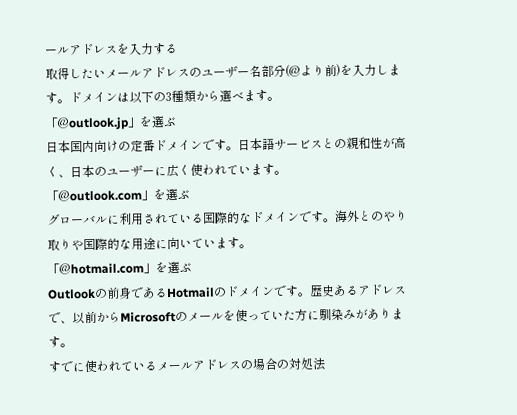ールアドレスを入力する
取得したいメールアドレスのユーザー名部分(@より前)を入力します。ドメインは以下の3種類から選べます。
「@outlook.jp」を選ぶ
日本国内向けの定番ドメインです。日本語サービスとの親和性が高く、日本のユーザーに広く使われています。
「@outlook.com」を選ぶ
グローバルに利用されている国際的なドメインです。海外とのやり取りや国際的な用途に向いています。
「@hotmail.com」を選ぶ
Outlookの前身であるHotmailのドメインです。歴史あるアドレスで、以前からMicrosoftのメールを使っていた方に馴染みがあります。
すでに使われているメールアドレスの場合の対処法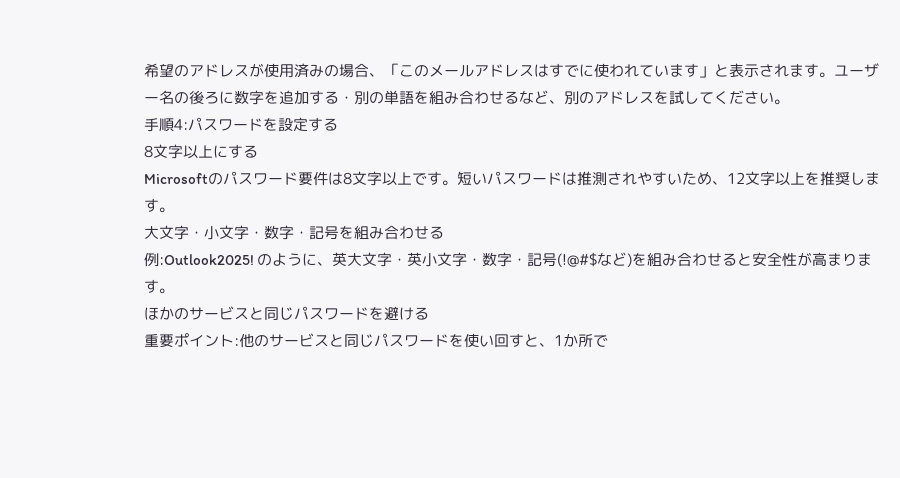希望のアドレスが使用済みの場合、「このメールアドレスはすでに使われています」と表示されます。ユーザー名の後ろに数字を追加する・別の単語を組み合わせるなど、別のアドレスを試してください。
手順4:パスワードを設定する
8文字以上にする
Microsoftのパスワード要件は8文字以上です。短いパスワードは推測されやすいため、12文字以上を推奨します。
大文字・小文字・数字・記号を組み合わせる
例:Outlook2025! のように、英大文字・英小文字・数字・記号(!@#$など)を組み合わせると安全性が高まります。
ほかのサービスと同じパスワードを避ける
重要ポイント:他のサービスと同じパスワードを使い回すと、1か所で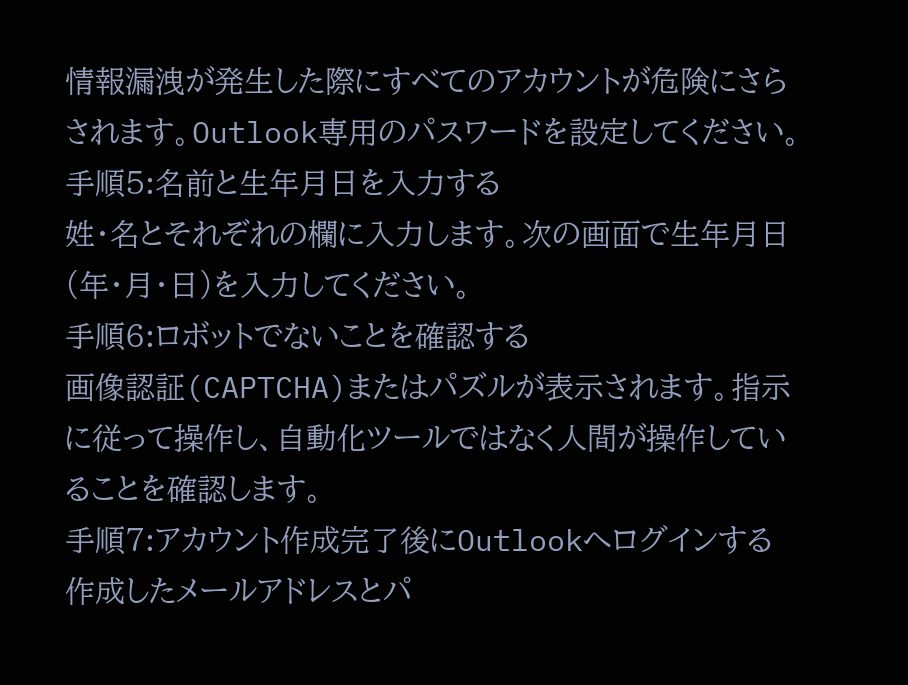情報漏洩が発生した際にすべてのアカウントが危険にさらされます。Outlook専用のパスワードを設定してください。
手順5:名前と生年月日を入力する
姓・名とそれぞれの欄に入力します。次の画面で生年月日(年・月・日)を入力してください。
手順6:ロボットでないことを確認する
画像認証(CAPTCHA)またはパズルが表示されます。指示に従って操作し、自動化ツールではなく人間が操作していることを確認します。
手順7:アカウント作成完了後にOutlookへログインする
作成したメールアドレスとパ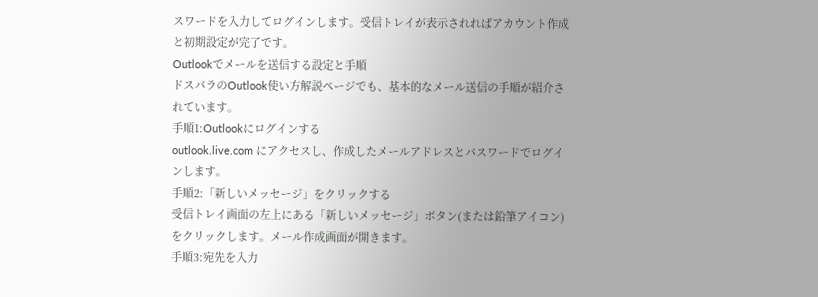スワードを入力してログインします。受信トレイが表示されればアカウント作成と初期設定が完了です。
Outlookでメールを送信する設定と手順
ドスパラのOutlook使い方解説ページでも、基本的なメール送信の手順が紹介されています。
手順1:Outlookにログインする
outlook.live.com にアクセスし、作成したメールアドレスとパスワードでログインします。
手順2:「新しいメッセージ」をクリックする
受信トレイ画面の左上にある「新しいメッセージ」ボタン(または鉛筆アイコン)をクリックします。メール作成画面が開きます。
手順3:宛先を入力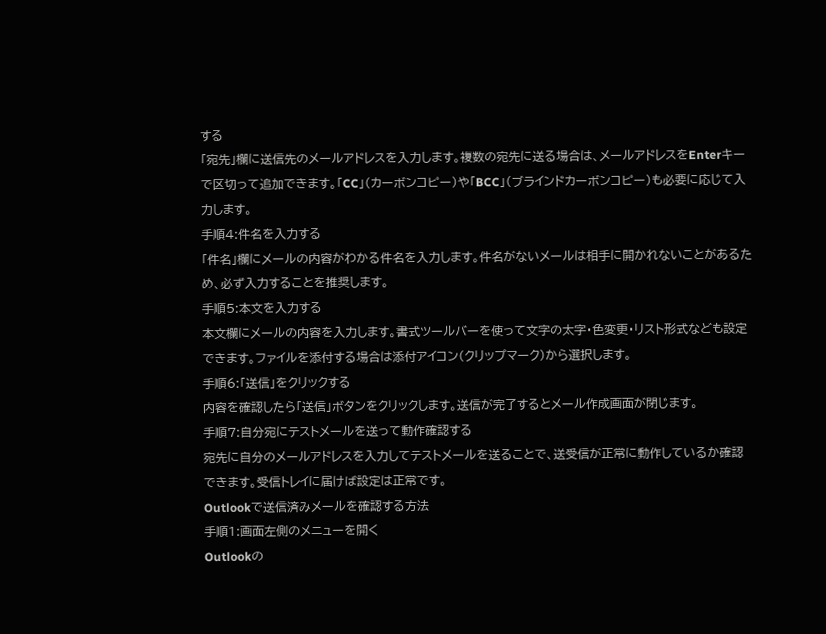する
「宛先」欄に送信先のメールアドレスを入力します。複数の宛先に送る場合は、メールアドレスをEnterキーで区切って追加できます。「CC」(カーボンコピー)や「BCC」(ブラインドカーボンコピー)も必要に応じて入力します。
手順4:件名を入力する
「件名」欄にメールの内容がわかる件名を入力します。件名がないメールは相手に開かれないことがあるため、必ず入力することを推奨します。
手順5:本文を入力する
本文欄にメールの内容を入力します。書式ツールバーを使って文字の太字・色変更・リスト形式なども設定できます。ファイルを添付する場合は添付アイコン(クリップマーク)から選択します。
手順6:「送信」をクリックする
内容を確認したら「送信」ボタンをクリックします。送信が完了するとメール作成画面が閉じます。
手順7:自分宛にテストメールを送って動作確認する
宛先に自分のメールアドレスを入力してテストメールを送ることで、送受信が正常に動作しているか確認できます。受信トレイに届けば設定は正常です。
Outlookで送信済みメールを確認する方法
手順1:画面左側のメニューを開く
Outlookの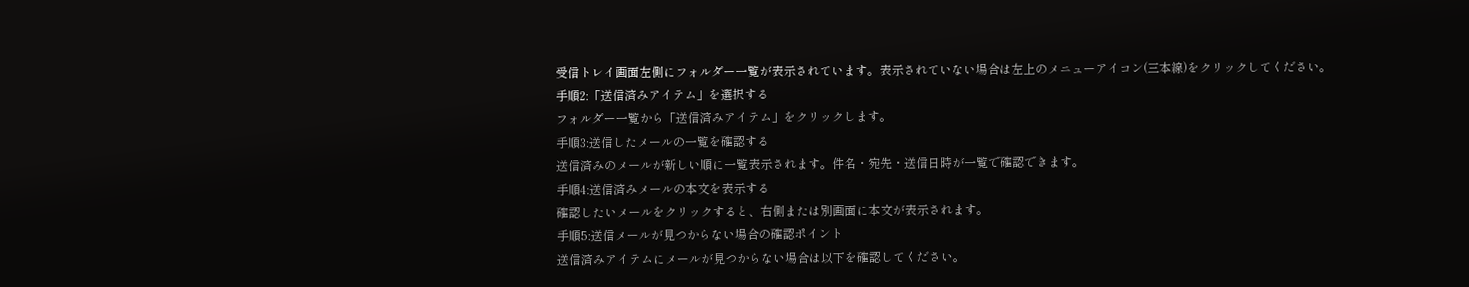受信トレイ画面左側にフォルダー一覧が表示されています。表示されていない場合は左上のメニューアイコン(三本線)をクリックしてください。
手順2:「送信済みアイテム」を選択する
フォルダー一覧から「送信済みアイテム」をクリックします。
手順3:送信したメールの一覧を確認する
送信済みのメールが新しい順に一覧表示されます。件名・宛先・送信日時が一覧で確認できます。
手順4:送信済みメールの本文を表示する
確認したいメールをクリックすると、右側または別画面に本文が表示されます。
手順5:送信メールが見つからない場合の確認ポイント
送信済みアイテムにメールが見つからない場合は以下を確認してください。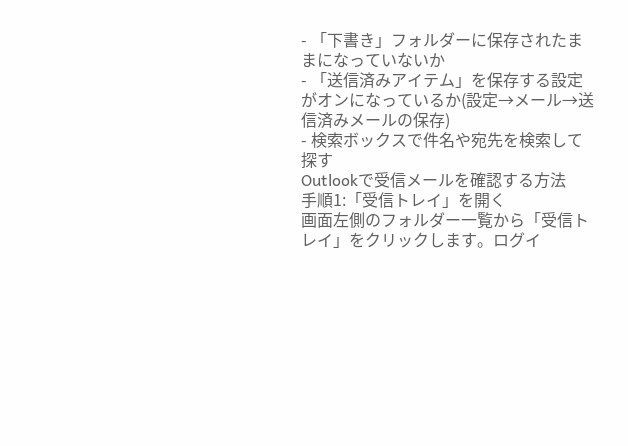- 「下書き」フォルダーに保存されたままになっていないか
- 「送信済みアイテム」を保存する設定がオンになっているか(設定→メール→送信済みメールの保存)
- 検索ボックスで件名や宛先を検索して探す
Outlookで受信メールを確認する方法
手順1:「受信トレイ」を開く
画面左側のフォルダー一覧から「受信トレイ」をクリックします。ログイ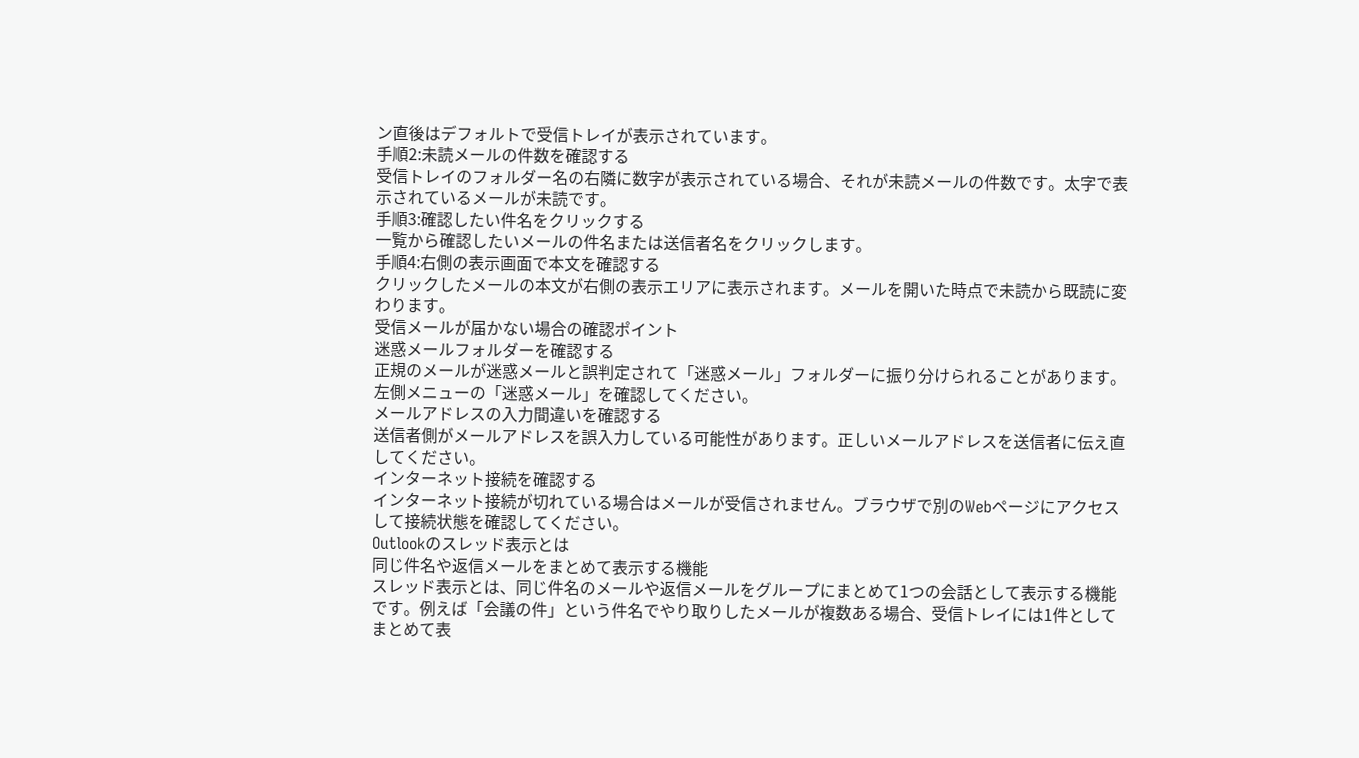ン直後はデフォルトで受信トレイが表示されています。
手順2:未読メールの件数を確認する
受信トレイのフォルダー名の右隣に数字が表示されている場合、それが未読メールの件数です。太字で表示されているメールが未読です。
手順3:確認したい件名をクリックする
一覧から確認したいメールの件名または送信者名をクリックします。
手順4:右側の表示画面で本文を確認する
クリックしたメールの本文が右側の表示エリアに表示されます。メールを開いた時点で未読から既読に変わります。
受信メールが届かない場合の確認ポイント
迷惑メールフォルダーを確認する
正規のメールが迷惑メールと誤判定されて「迷惑メール」フォルダーに振り分けられることがあります。左側メニューの「迷惑メール」を確認してください。
メールアドレスの入力間違いを確認する
送信者側がメールアドレスを誤入力している可能性があります。正しいメールアドレスを送信者に伝え直してください。
インターネット接続を確認する
インターネット接続が切れている場合はメールが受信されません。ブラウザで別のWebページにアクセスして接続状態を確認してください。
Outlookのスレッド表示とは
同じ件名や返信メールをまとめて表示する機能
スレッド表示とは、同じ件名のメールや返信メールをグループにまとめて1つの会話として表示する機能です。例えば「会議の件」という件名でやり取りしたメールが複数ある場合、受信トレイには1件としてまとめて表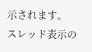示されます。
スレッド表示の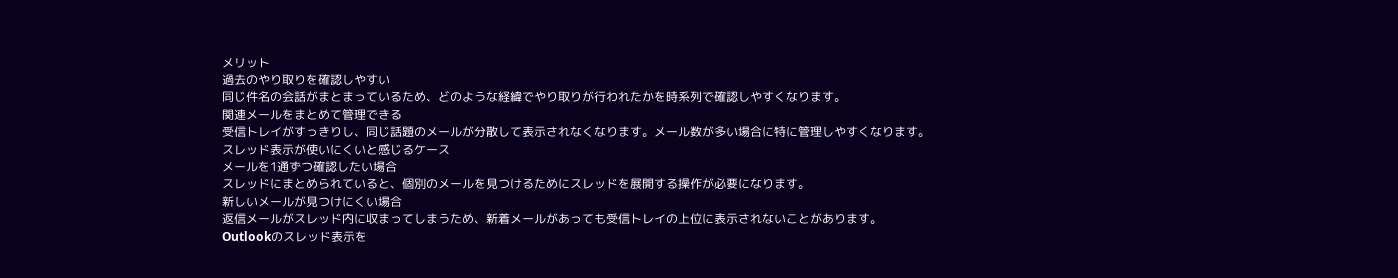メリット
過去のやり取りを確認しやすい
同じ件名の会話がまとまっているため、どのような経緯でやり取りが行われたかを時系列で確認しやすくなります。
関連メールをまとめて管理できる
受信トレイがすっきりし、同じ話題のメールが分散して表示されなくなります。メール数が多い場合に特に管理しやすくなります。
スレッド表示が使いにくいと感じるケース
メールを1通ずつ確認したい場合
スレッドにまとめられていると、個別のメールを見つけるためにスレッドを展開する操作が必要になります。
新しいメールが見つけにくい場合
返信メールがスレッド内に収まってしまうため、新着メールがあっても受信トレイの上位に表示されないことがあります。
Outlookのスレッド表示を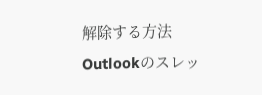解除する方法
Outlookのスレッ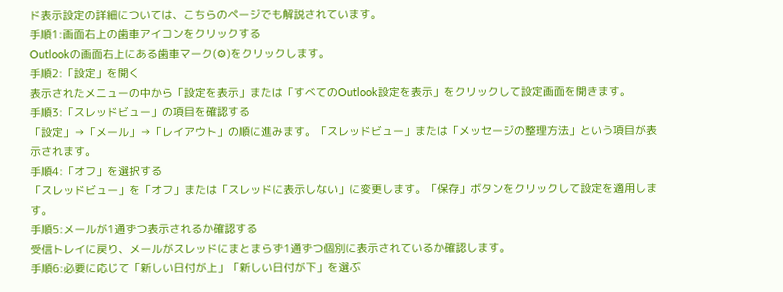ド表示設定の詳細については、こちらのページでも解説されています。
手順1:画面右上の歯車アイコンをクリックする
Outlookの画面右上にある歯車マーク(⚙)をクリックします。
手順2:「設定」を開く
表示されたメニューの中から「設定を表示」または「すべてのOutlook設定を表示」をクリックして設定画面を開きます。
手順3:「スレッドビュー」の項目を確認する
「設定」→「メール」→「レイアウト」の順に進みます。「スレッドビュー」または「メッセージの整理方法」という項目が表示されます。
手順4:「オフ」を選択する
「スレッドビュー」を「オフ」または「スレッドに表示しない」に変更します。「保存」ボタンをクリックして設定を適用します。
手順5:メールが1通ずつ表示されるか確認する
受信トレイに戻り、メールがスレッドにまとまらず1通ずつ個別に表示されているか確認します。
手順6:必要に応じて「新しい日付が上」「新しい日付が下」を選ぶ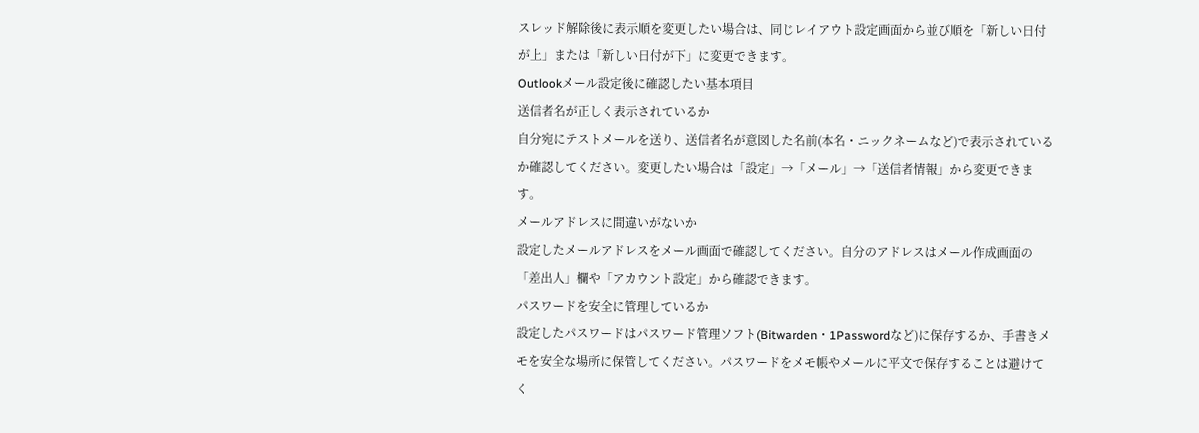スレッド解除後に表示順を変更したい場合は、同じレイアウト設定画面から並び順を「新しい日付が上」または「新しい日付が下」に変更できます。
Outlookメール設定後に確認したい基本項目
送信者名が正しく表示されているか
自分宛にテストメールを送り、送信者名が意図した名前(本名・ニックネームなど)で表示されているか確認してください。変更したい場合は「設定」→「メール」→「送信者情報」から変更できます。
メールアドレスに間違いがないか
設定したメールアドレスをメール画面で確認してください。自分のアドレスはメール作成画面の「差出人」欄や「アカウント設定」から確認できます。
パスワードを安全に管理しているか
設定したパスワードはパスワード管理ソフト(Bitwarden・1Passwordなど)に保存するか、手書きメモを安全な場所に保管してください。パスワードをメモ帳やメールに平文で保存することは避けてく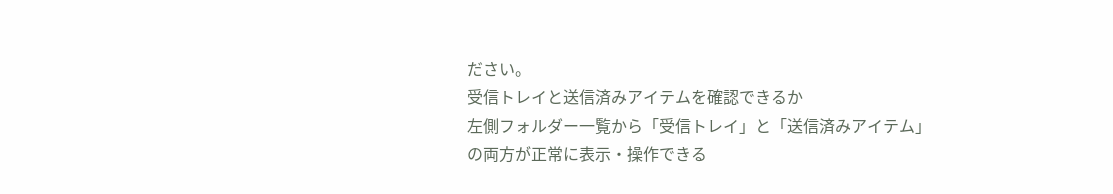ださい。
受信トレイと送信済みアイテムを確認できるか
左側フォルダー一覧から「受信トレイ」と「送信済みアイテム」の両方が正常に表示・操作できる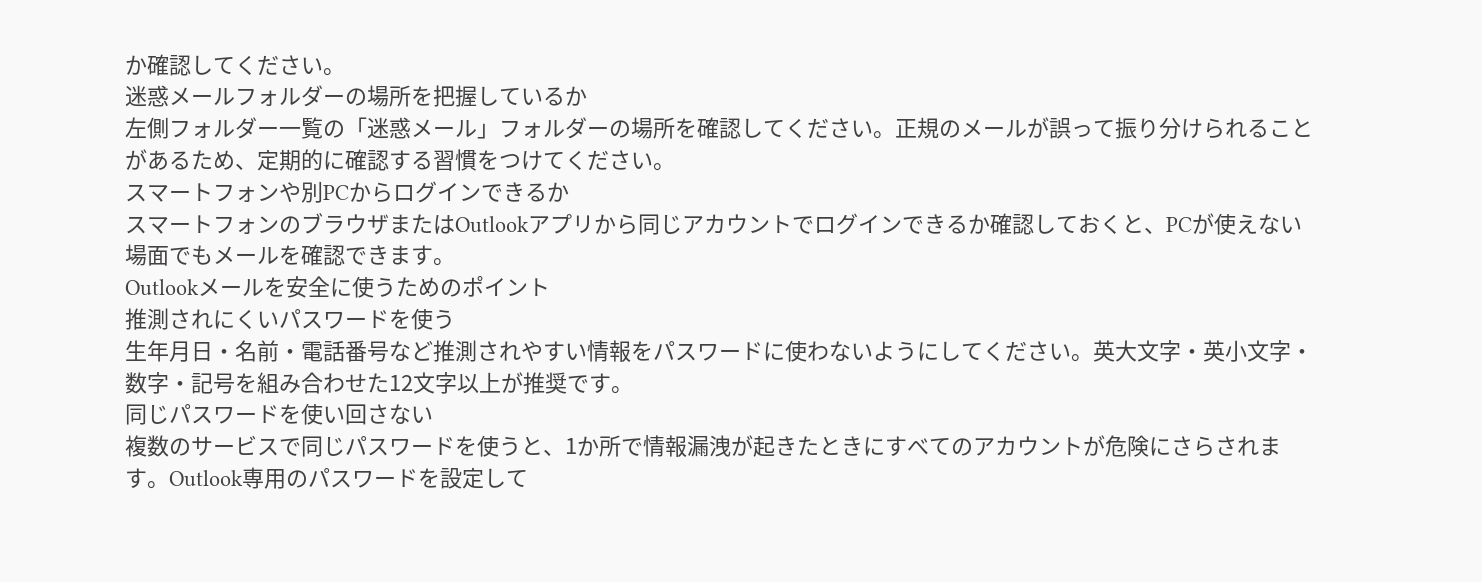か確認してください。
迷惑メールフォルダーの場所を把握しているか
左側フォルダー一覧の「迷惑メール」フォルダーの場所を確認してください。正規のメールが誤って振り分けられることがあるため、定期的に確認する習慣をつけてください。
スマートフォンや別PCからログインできるか
スマートフォンのブラウザまたはOutlookアプリから同じアカウントでログインできるか確認しておくと、PCが使えない場面でもメールを確認できます。
Outlookメールを安全に使うためのポイント
推測されにくいパスワードを使う
生年月日・名前・電話番号など推測されやすい情報をパスワードに使わないようにしてください。英大文字・英小文字・数字・記号を組み合わせた12文字以上が推奨です。
同じパスワードを使い回さない
複数のサービスで同じパスワードを使うと、1か所で情報漏洩が起きたときにすべてのアカウントが危険にさらされます。Outlook専用のパスワードを設定して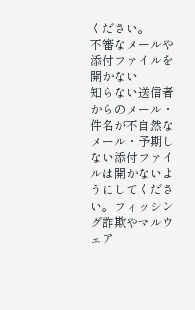ください。
不審なメールや添付ファイルを開かない
知らない送信者からのメール・件名が不自然なメール・予期しない添付ファイルは開かないようにしてください。フィッシング詐欺やマルウェア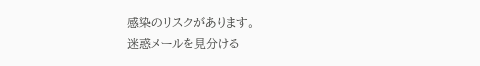感染のリスクがあります。
迷惑メールを見分ける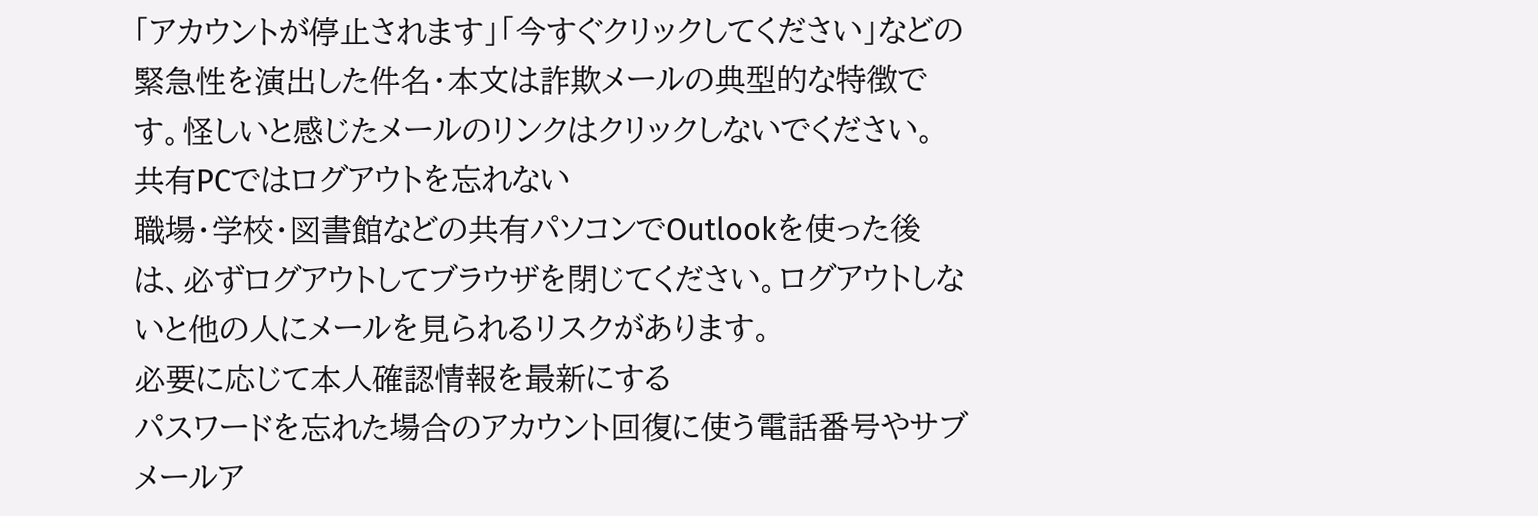「アカウントが停止されます」「今すぐクリックしてください」などの緊急性を演出した件名・本文は詐欺メールの典型的な特徴です。怪しいと感じたメールのリンクはクリックしないでください。
共有PCではログアウトを忘れない
職場・学校・図書館などの共有パソコンでOutlookを使った後は、必ずログアウトしてブラウザを閉じてください。ログアウトしないと他の人にメールを見られるリスクがあります。
必要に応じて本人確認情報を最新にする
パスワードを忘れた場合のアカウント回復に使う電話番号やサブメールア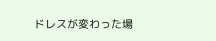ドレスが変わった場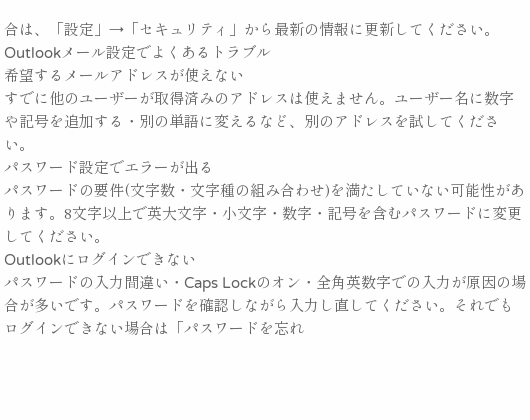合は、「設定」→「セキュリティ」から最新の情報に更新してください。
Outlookメール設定でよくあるトラブル
希望するメールアドレスが使えない
すでに他のユーザーが取得済みのアドレスは使えません。ユーザー名に数字や記号を追加する・別の単語に変えるなど、別のアドレスを試してください。
パスワード設定でエラーが出る
パスワードの要件(文字数・文字種の組み合わせ)を満たしていない可能性があります。8文字以上で英大文字・小文字・数字・記号を含むパスワードに変更してください。
Outlookにログインできない
パスワードの入力間違い・Caps Lockのオン・全角英数字での入力が原因の場合が多いです。パスワードを確認しながら入力し直してください。それでもログインできない場合は「パスワードを忘れ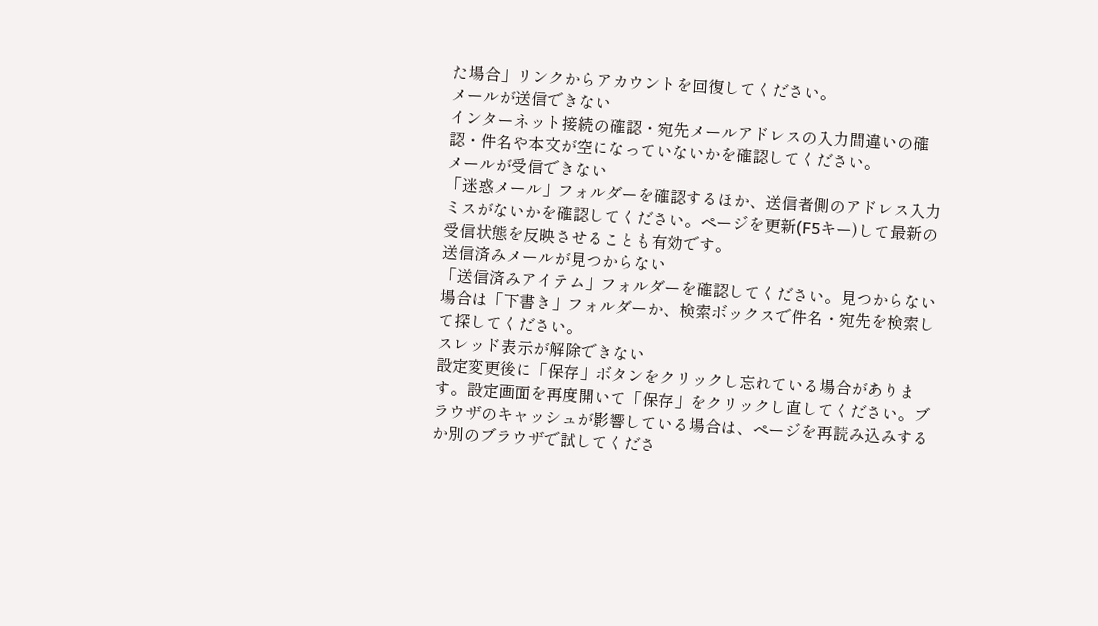た場合」リンクからアカウントを回復してください。
メールが送信できない
インターネット接続の確認・宛先メールアドレスの入力間違いの確認・件名や本文が空になっていないかを確認してください。
メールが受信できない
「迷惑メール」フォルダーを確認するほか、送信者側のアドレス入力ミスがないかを確認してください。ページを更新(F5キー)して最新の受信状態を反映させることも有効です。
送信済みメールが見つからない
「送信済みアイテム」フォルダーを確認してください。見つからない場合は「下書き」フォルダーか、検索ボックスで件名・宛先を検索して探してください。
スレッド表示が解除できない
設定変更後に「保存」ボタンをクリックし忘れている場合があります。設定画面を再度開いて「保存」をクリックし直してください。ブラウザのキャッシュが影響している場合は、ページを再読み込みするか別のブラウザで試してくださ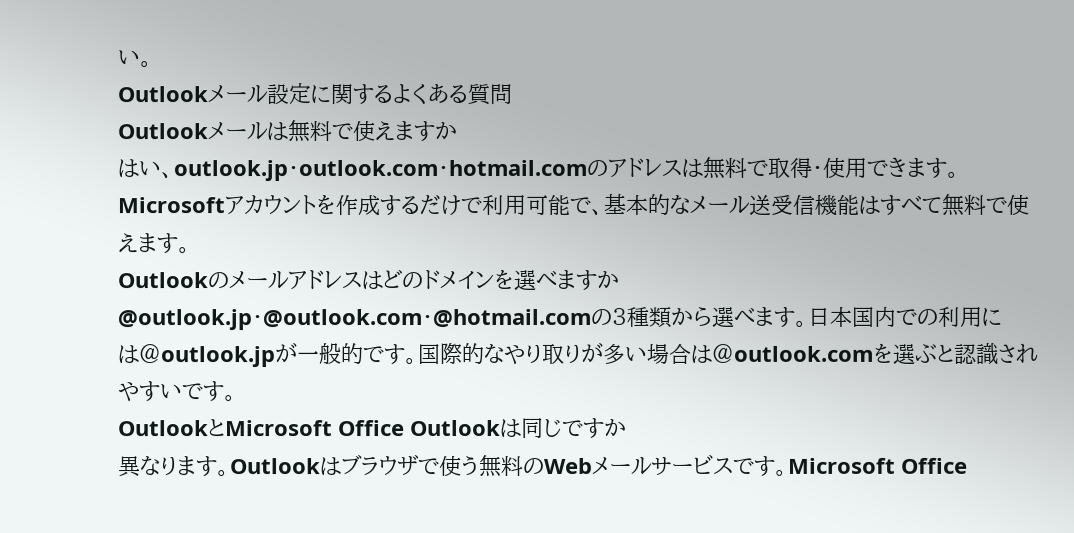い。
Outlookメール設定に関するよくある質問
Outlookメールは無料で使えますか
はい、outlook.jp・outlook.com・hotmail.comのアドレスは無料で取得・使用できます。Microsoftアカウントを作成するだけで利用可能で、基本的なメール送受信機能はすべて無料で使えます。
Outlookのメールアドレスはどのドメインを選べますか
@outlook.jp・@outlook.com・@hotmail.comの3種類から選べます。日本国内での利用には@outlook.jpが一般的です。国際的なやり取りが多い場合は@outlook.comを選ぶと認識されやすいです。
OutlookとMicrosoft Office Outlookは同じですか
異なります。Outlookはブラウザで使う無料のWebメールサービスです。Microsoft Office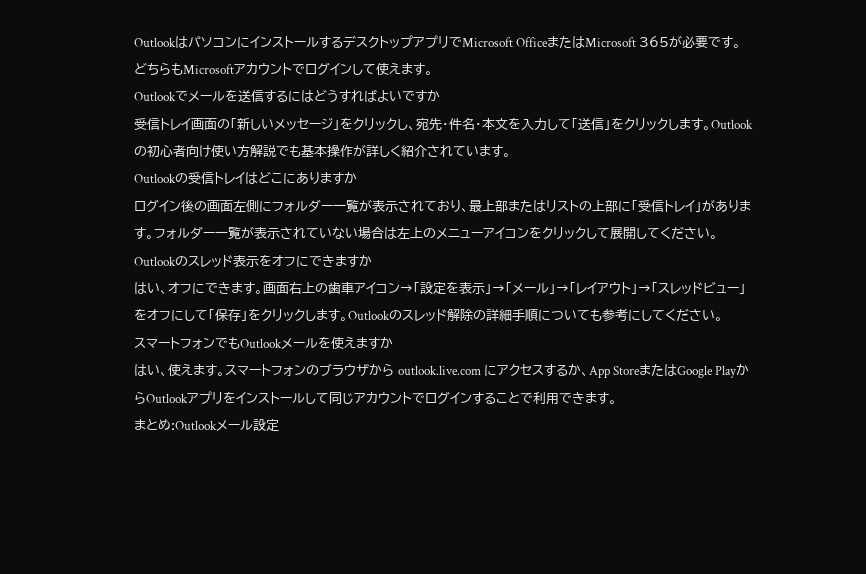OutlookはパソコンにインストールするデスクトップアプリでMicrosoft OfficeまたはMicrosoft 365が必要です。どちらもMicrosoftアカウントでログインして使えます。
Outlookでメールを送信するにはどうすればよいですか
受信トレイ画面の「新しいメッセージ」をクリックし、宛先・件名・本文を入力して「送信」をクリックします。Outlookの初心者向け使い方解説でも基本操作が詳しく紹介されています。
Outlookの受信トレイはどこにありますか
ログイン後の画面左側にフォルダー一覧が表示されており、最上部またはリストの上部に「受信トレイ」があります。フォルダー一覧が表示されていない場合は左上のメニューアイコンをクリックして展開してください。
Outlookのスレッド表示をオフにできますか
はい、オフにできます。画面右上の歯車アイコン→「設定を表示」→「メール」→「レイアウト」→「スレッドビュー」をオフにして「保存」をクリックします。Outlookのスレッド解除の詳細手順についても参考にしてください。
スマートフォンでもOutlookメールを使えますか
はい、使えます。スマートフォンのブラウザから outlook.live.com にアクセスするか、App StoreまたはGoogle PlayからOutlookアプリをインストールして同じアカウントでログインすることで利用できます。
まとめ:Outlookメール設定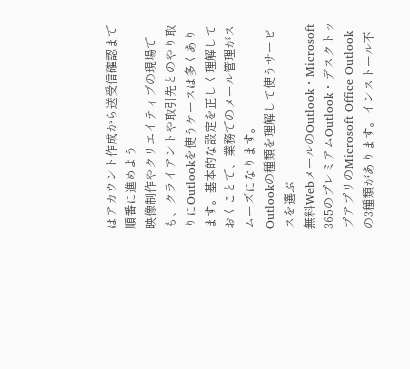はアカウント作成から送受信確認まで順番に進めよう
映像制作やクリエイティブの現場でも、クライアントや取引先とのやり取りにOutlookを使うケースは多くあります。基本的な設定を正しく理解しておくことで、業務でのメール管理がスムーズになります。
Outlookの種類を理解して使うサービスを選ぶ
無料WebメールのOutlook・Microsoft 365のプレミアムOutlook・デスクトップアプリのMicrosoft Office Outlookの3種類があります。インストール不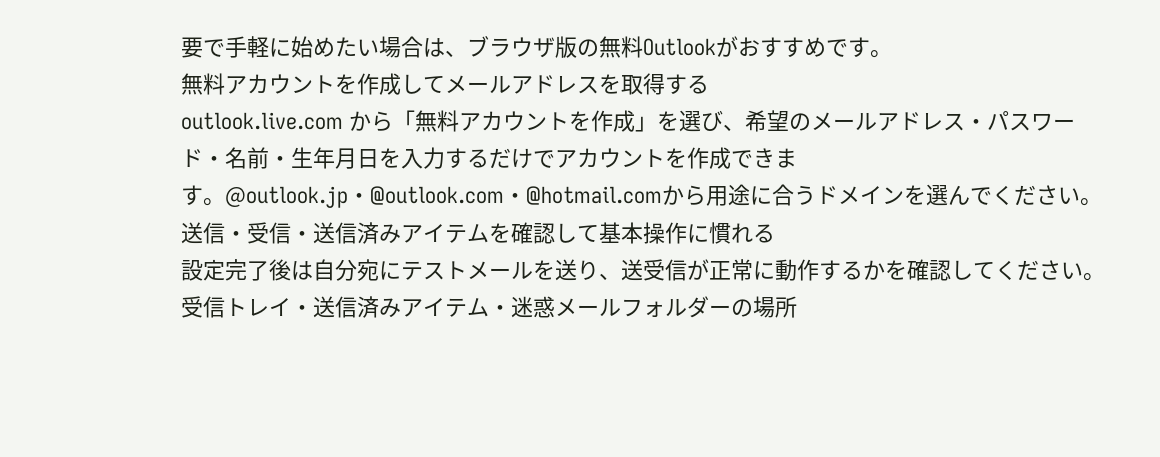要で手軽に始めたい場合は、ブラウザ版の無料Outlookがおすすめです。
無料アカウントを作成してメールアドレスを取得する
outlook.live.com から「無料アカウントを作成」を選び、希望のメールアドレス・パスワード・名前・生年月日を入力するだけでアカウントを作成できます。@outlook.jp・@outlook.com・@hotmail.comから用途に合うドメインを選んでください。
送信・受信・送信済みアイテムを確認して基本操作に慣れる
設定完了後は自分宛にテストメールを送り、送受信が正常に動作するかを確認してください。受信トレイ・送信済みアイテム・迷惑メールフォルダーの場所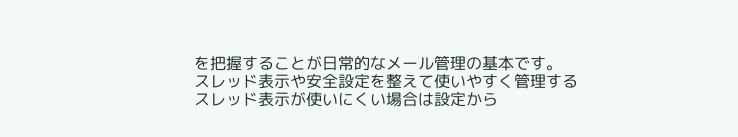を把握することが日常的なメール管理の基本です。
スレッド表示や安全設定を整えて使いやすく管理する
スレッド表示が使いにくい場合は設定から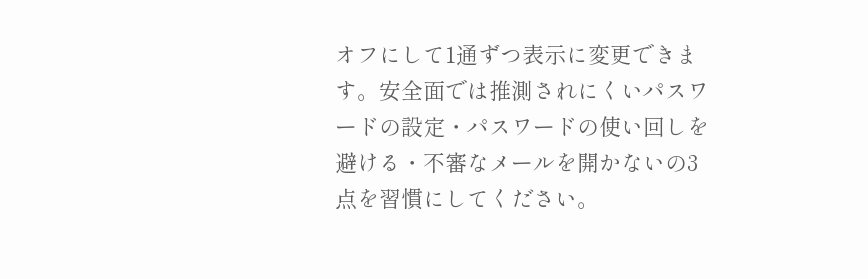オフにして1通ずつ表示に変更できます。安全面では推測されにくいパスワードの設定・パスワードの使い回しを避ける・不審なメールを開かないの3点を習慣にしてください。